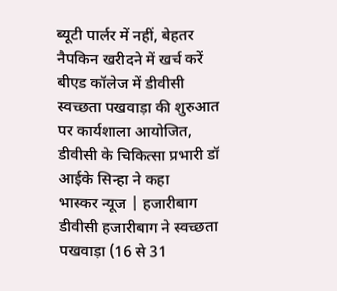ब्यूटी पार्लर में नहीं, बेहतर नैपकिन खरीदने में खर्च करें
बीएड कॉलेज में डीवीसी स्वच्छता पखवाड़ा की शुरुआत पर कार्यशाला आयोजित, डीवीसी के चिकित्सा प्रभारी डॉ आईके सिन्हा ने कहा
भास्कर न्यूज | हजारीबाग
डीवीसी हजारीबाग ने स्वच्छता पखवाड़ा (16 से 31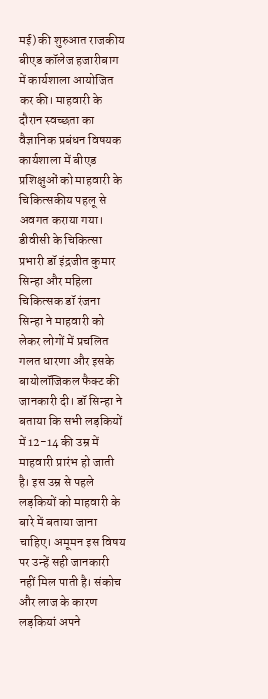मई) की शुरुआत राजकीय बीएड कॉलेज हजारीबाग में कार्यशाला आयोजित कर की। माहवारी के दौरान स्वच्छता का वैज्ञानिक प्रबंधन विषयक कार्यशाला में बीएड प्रशिक्षुओं को माहवारी के चिकित्सकीय पहलू से अवगत कराया गया। डीवीसी के चिकित्सा प्रभारी डॉ इंद्रजीत कुमार सिन्हा और महिला चिकित्सक डॉ रंजना सिन्हा ने माहवारी को लेकर लोगों में प्रचलित गलत धारणा और इसके बायोलॉजिकल फैक्ट की जानकारी दी। डॉ सिन्हा ने बताया कि सभी लड़कियों में 12-14 की उम्र में माहवारी प्रारंभ हो जाती है। इस उम्र से पहले लड़कियों को माहवारी के बारे में बताया जाना चाहिए। अमूमन इस विषय पर उन्हें सही जानकारी नहीं मिल पाती है। संकोच और लाज के कारण लड़कियां अपने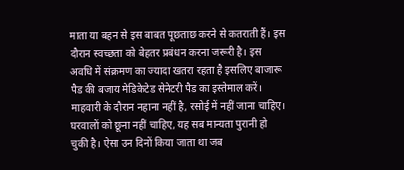माता या बहन से इस बाबत पूछताछ करने से कतराती हैं। इस दौरान स्वच्छता को बेहतर प्रबंधन करना जरूरी है। इस अवधि में संक्रमण का ज्यादा खतरा रहता है इसलिए बाजारू पैड की बजाय मेडिकेटेड सेनेटरी पैड का इस्तेमाल करें।
माहवारी के दौरान नहाना नहीं है, रसोई में नहीं जाना चाहिए। घरवालों को छूना नहीं चाहिए, यह सब मान्यता पुरानी हो चुकी है। ऐसा उन दिनों किया जाता था जब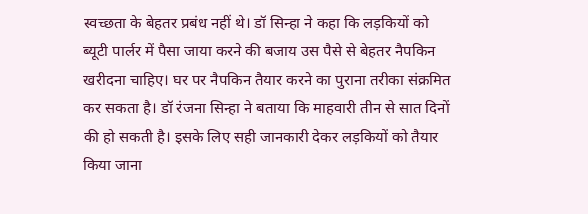स्वच्छता के बेहतर प्रबंध नहीं थे। डॉ सिन्हा ने कहा कि लड़कियों को ब्यूटी पार्लर में पैसा जाया करने की बजाय उस पैसे से बेहतर नैपकिन खरीदना चाहिए। घर पर नैपकिन तैयार करने का पुराना तरीका संक्रमित कर सकता है। डॉ रंजना सिन्हा ने बताया कि माहवारी तीन से सात दिनों की हो सकती है। इसके लिए सही जानकारी देकर लड़कियों को तैयार किया जाना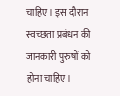चाहिए। इस दौरान स्वच्छता प्रबंधन की जानकारी पुरुषों को होना चाहिए।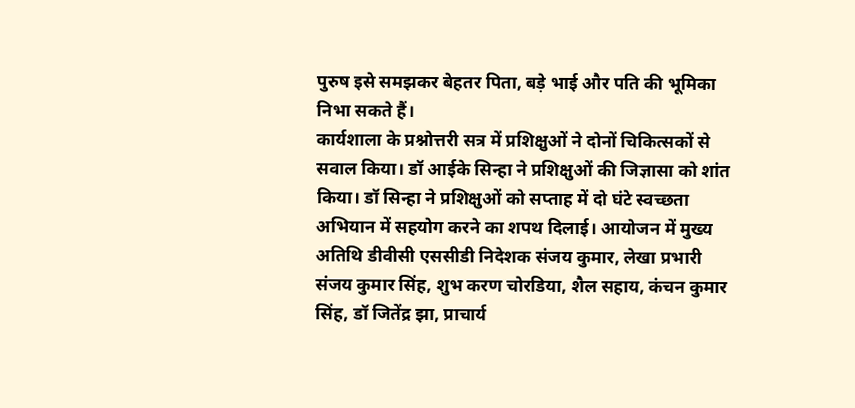पुरुष इसे समझकर बेहतर पिता, बड़े भाई और पति की भूमिका निभा सकते हैं।
कार्यशाला के प्रश्नोत्तरी सत्र में प्रशिक्षुओं ने दोनों चिकित्सकों से सवाल किया। डॉ आईके सिन्हा ने प्रशिक्षुओं की जिज्ञासा को शांत किया। डॉ सिन्हा ने प्रशिक्षुओं को सप्ताह में दो घंटे स्वच्छता अभियान में सहयोग करने का शपथ दिलाई। आयोजन में मुख्य अतिथि डीवीसी एससीडी निदेशक संजय कुमार, लेखा प्रभारी संजय कुमार सिंह, शुभ करण चोरडिया, शैल सहाय, कंचन कुमार सिंह, डॉ जितेंद्र झा, प्राचार्य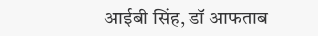आईबी सिंह, डॉ आफताब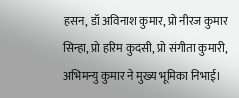हसन, डॉ अविनाश कुमार, प्रो नीरज कुमार सिन्हा, प्रो हरिम कुदसी, प्रो संगीता कुमारी, अभिमन्यु कुमार ने मुख्य भूमिका निभाई।